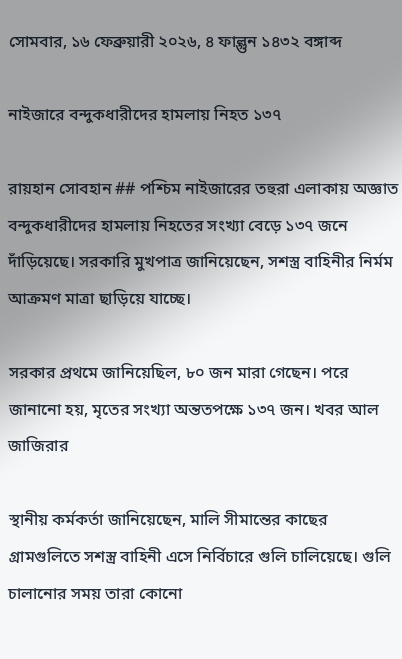সোমবার, ১৬ ফেব্রুয়ারী ২০২৬, ৪ ফাল্গুন ১৪৩২ বঙ্গাব্দ

নাইজারে বন্দুকধারীদের হামলায় নিহত ১৩৭

রায়হান সোবহান ## পশ্চিম নাইজারের তহুরা এলাকায় অজ্ঞাত বন্দুকধারীদের হামলায় নিহতের সংখ্যা বেড়ে ১৩৭ জনে দাঁড়িয়েছে। সরকারি মুখপাত্র জানিয়েছেন, সশস্ত্র বাহিনীর নির্মম আক্রমণ মাত্রা ছাড়িয়ে যাচ্ছে।

সরকার প্রথমে জানিয়েছিল, ৮০ জন মারা গেছেন। পরে জানানো হয়, মৃতের সংখ্যা অন্ততপক্ষে ১৩৭ জন। খবর আল জাজিরার

স্থানীয় কর্মকর্তা জানিয়েছেন, মালি সীমান্তের কাছের গ্রামগুলিতে সশস্ত্র বাহিনী এসে নির্বিচারে গুলি চালিয়েছে। গুলি চালানোর সময় তারা কোনো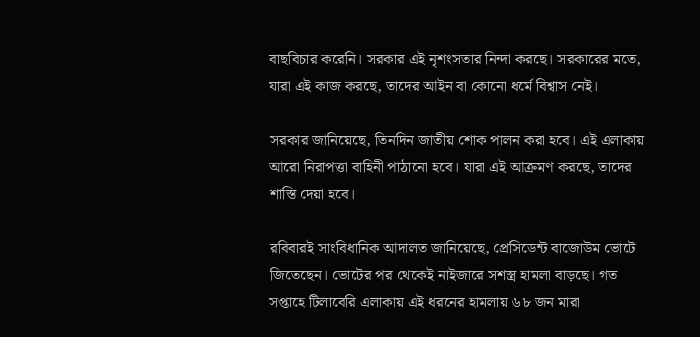বাছবিচার করেনি। সরকার এই নৃশংসতার নিন্দা করছে। সরকারের মতে, যারা এই কাজ করছে, তাদের আইন বা কোনো ধর্মে বিশ্বাস নেই।

সরকার জানিয়েছে, তিনদিন জাতীয় শোক পালন করা হবে। এই এলাকায় আরো নিরাপত্তা বাহিনী পাঠানো হবে। যারা এই আক্রমণ করছে, তাদের শাস্তি দেয়া হবে।

রবিবারই সাংবিধানিক আদালত জানিয়েছে, প্রেসিডেন্ট বাজোউম ভোটে জিতেছেন। ভোটের পর থেকেই নাইজারে সশস্ত্র হামলা বাড়ছে। গত সপ্তাহে টিলাবেরি এলাকায় এই ধরনের হামলায় ৬৮ জন মারা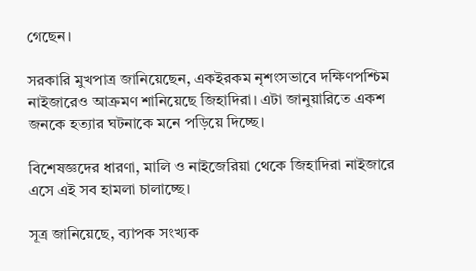গেছেন।

সরকারি মুখপাত্র জানিয়েছেন, একইরকম নৃশংসভাবে দক্ষিণপশ্চিম নাইজারেও আক্রমণ শানিয়েছে জিহাদিরা। এটা জানুয়ারিতে একশ জনকে হত্যার ঘটনাকে মনে পড়িয়ে দিচ্ছে।

বিশেষজ্ঞদের ধারণা, মালি ও নাইজেরিয়া থেকে জিহাদিরা নাইজারে এসে এই সব হামলা চালাচ্ছে।

সূত্র জানিয়েছে, ব্যাপক সংখ্যক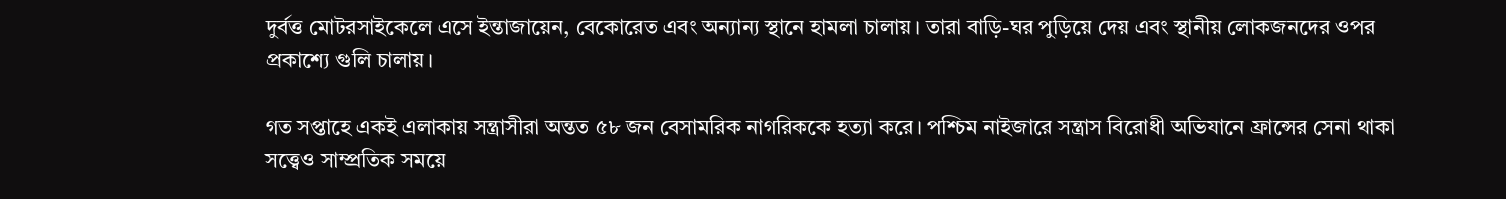দুর্বত্ত মোটরসাইকেলে এসে ইন্তাজায়েন, বেকোরেত এবং অন্যান্য স্থানে হামলা চালায়। তারা বাড়ি-ঘর পুড়িয়ে দেয় এবং স্থানীয় লোকজনদের ওপর প্রকাশ্যে গুলি চালায়।

গত সপ্তাহে একই এলাকায় সন্ত্রাসীরা অন্তত ৫৮ জন বেসামরিক নাগরিককে হত্যা করে। পশ্চিম নাইজারে সন্ত্রাস বিরোধী অভিযানে ফ্রান্সের সেনা থাকা সত্ত্বেও সাম্প্রতিক সময়ে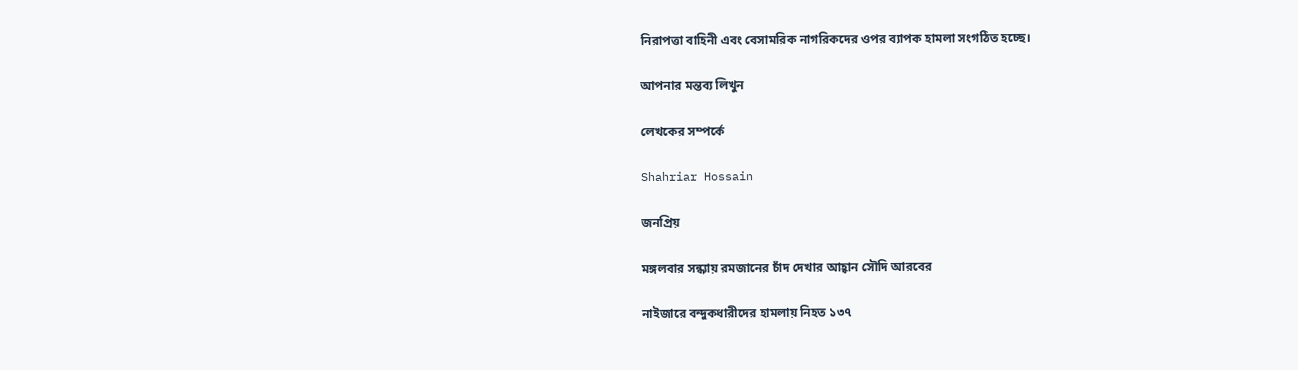নিরাপত্তা বাহিনী এবং বেসামরিক নাগরিকদের ওপর ব্যাপক হামলা সংগঠিত হচ্ছে।

আপনার মন্তব্য লিখুন

লেখকের সম্পর্কে

Shahriar Hossain

জনপ্রিয়

মঙ্গলবার সন্ধ্যায় রমজানের চাঁদ দেখার আহ্বান সৌদি আরবের

নাইজারে বন্দুকধারীদের হামলায় নিহত ১৩৭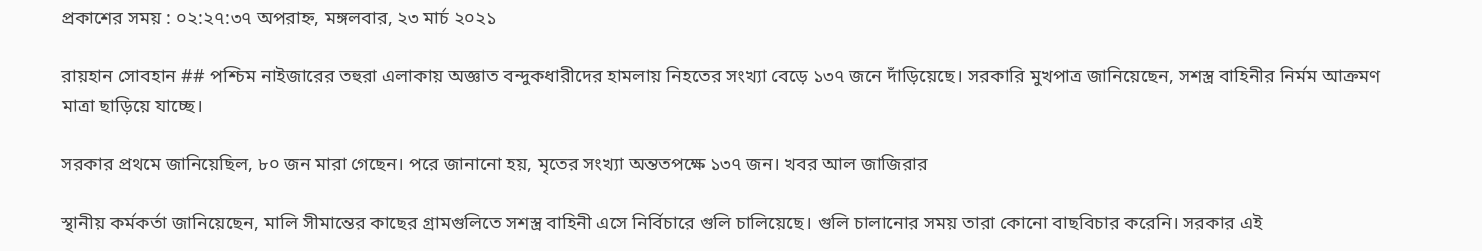প্রকাশের সময় : ০২:২৭:৩৭ অপরাহ্ন, মঙ্গলবার, ২৩ মার্চ ২০২১

রায়হান সোবহান ## পশ্চিম নাইজারের তহুরা এলাকায় অজ্ঞাত বন্দুকধারীদের হামলায় নিহতের সংখ্যা বেড়ে ১৩৭ জনে দাঁড়িয়েছে। সরকারি মুখপাত্র জানিয়েছেন, সশস্ত্র বাহিনীর নির্মম আক্রমণ মাত্রা ছাড়িয়ে যাচ্ছে।

সরকার প্রথমে জানিয়েছিল, ৮০ জন মারা গেছেন। পরে জানানো হয়, মৃতের সংখ্যা অন্ততপক্ষে ১৩৭ জন। খবর আল জাজিরার

স্থানীয় কর্মকর্তা জানিয়েছেন, মালি সীমান্তের কাছের গ্রামগুলিতে সশস্ত্র বাহিনী এসে নির্বিচারে গুলি চালিয়েছে। গুলি চালানোর সময় তারা কোনো বাছবিচার করেনি। সরকার এই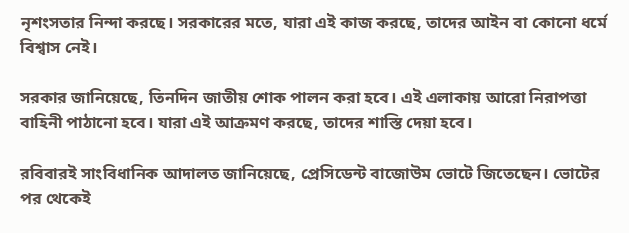নৃশংসতার নিন্দা করছে। সরকারের মতে, যারা এই কাজ করছে, তাদের আইন বা কোনো ধর্মে বিশ্বাস নেই।

সরকার জানিয়েছে, তিনদিন জাতীয় শোক পালন করা হবে। এই এলাকায় আরো নিরাপত্তা বাহিনী পাঠানো হবে। যারা এই আক্রমণ করছে, তাদের শাস্তি দেয়া হবে।

রবিবারই সাংবিধানিক আদালত জানিয়েছে, প্রেসিডেন্ট বাজোউম ভোটে জিতেছেন। ভোটের পর থেকেই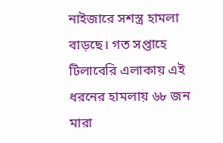নাইজারে সশস্ত্র হামলা বাড়ছে। গত সপ্তাহে টিলাবেরি এলাকায় এই ধরনের হামলায় ৬৮ জন মারা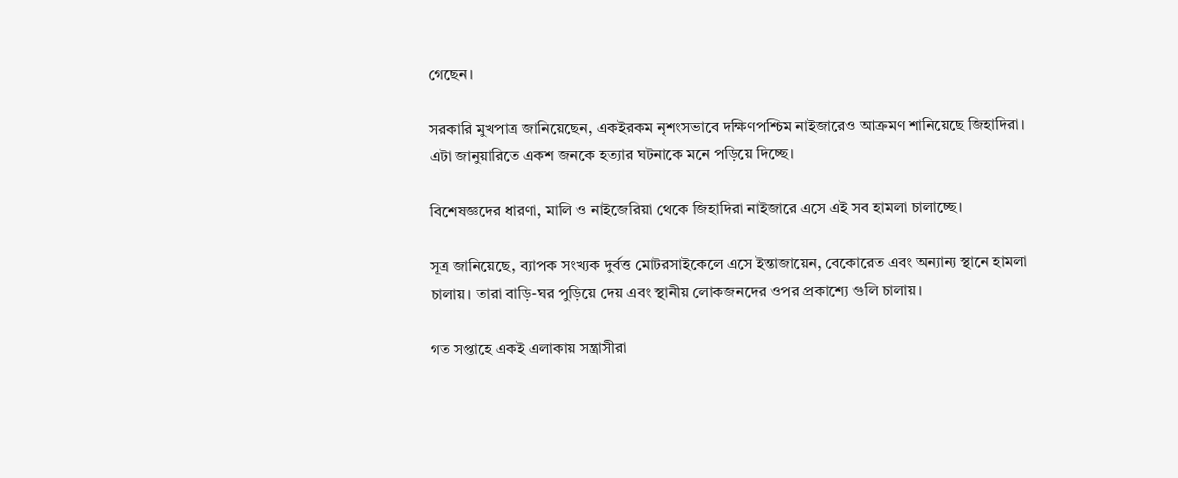গেছেন।

সরকারি মুখপাত্র জানিয়েছেন, একইরকম নৃশংসভাবে দক্ষিণপশ্চিম নাইজারেও আক্রমণ শানিয়েছে জিহাদিরা। এটা জানুয়ারিতে একশ জনকে হত্যার ঘটনাকে মনে পড়িয়ে দিচ্ছে।

বিশেষজ্ঞদের ধারণা, মালি ও নাইজেরিয়া থেকে জিহাদিরা নাইজারে এসে এই সব হামলা চালাচ্ছে।

সূত্র জানিয়েছে, ব্যাপক সংখ্যক দুর্বত্ত মোটরসাইকেলে এসে ইন্তাজায়েন, বেকোরেত এবং অন্যান্য স্থানে হামলা চালায়। তারা বাড়ি-ঘর পুড়িয়ে দেয় এবং স্থানীয় লোকজনদের ওপর প্রকাশ্যে গুলি চালায়।

গত সপ্তাহে একই এলাকায় সন্ত্রাসীরা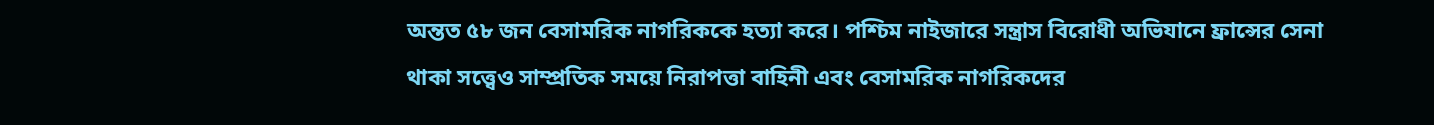অন্তত ৫৮ জন বেসামরিক নাগরিককে হত্যা করে। পশ্চিম নাইজারে সন্ত্রাস বিরোধী অভিযানে ফ্রান্সের সেনা থাকা সত্ত্বেও সাম্প্রতিক সময়ে নিরাপত্তা বাহিনী এবং বেসামরিক নাগরিকদের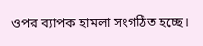ওপর ব্যাপক হামলা সংগঠিত হচ্ছে।